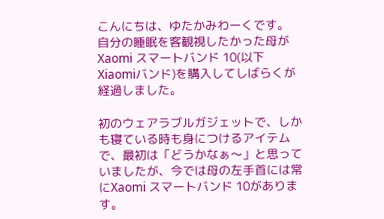こんにちは、ゆたかみわーくです。
自分の睡眠を客観視したかった母がXaomi スマートバンド 10(以下Xiaomiバンド)を購入してしばらくが経過しました。

初のウェアラブルガジェットで、しかも寝ている時も身につけるアイテムで、最初は「どうかなぁ〜」と思っていましたが、今では母の左手首には常にXaomi スマートバンド 10があります。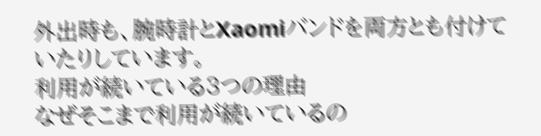外出時も、腕時計とXaomiバンドを両方とも付けていたりしています。
利用が続いている3つの理由
なぜそこまで利用が続いているの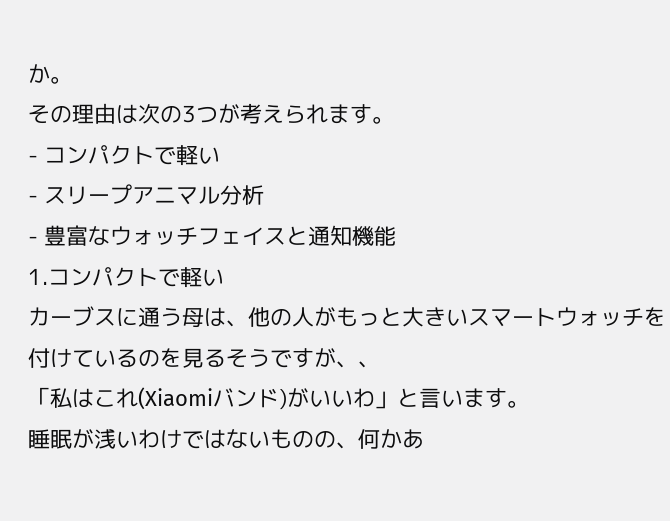か。
その理由は次の3つが考えられます。
- コンパクトで軽い
- スリープアニマル分析
- 豊富なウォッチフェイスと通知機能
1.コンパクトで軽い
カーブスに通う母は、他の人がもっと大きいスマートウォッチを付けているのを見るそうですが、、
「私はこれ(Xiaomiバンド)がいいわ」と言います。
睡眠が浅いわけではないものの、何かあ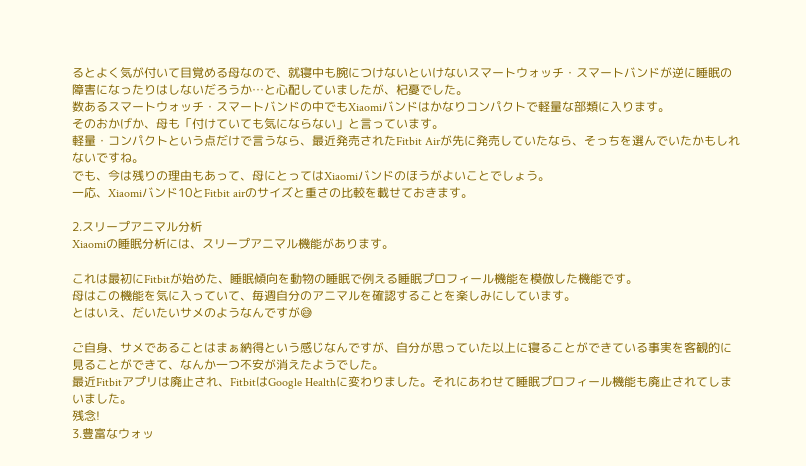るとよく気が付いて目覚める母なので、就寝中も腕につけないといけないスマートウォッチ・スマートバンドが逆に睡眠の障害になったりはしないだろうか…と心配していましたが、杞憂でした。
数あるスマートウォッチ・スマートバンドの中でもXiaomiバンドはかなりコンパクトで軽量な部類に入ります。
そのおかげか、母も「付けていても気にならない」と言っています。
軽量・コンパクトという点だけで言うなら、最近発売されたFitbit Airが先に発売していたなら、そっちを選んでいたかもしれないですね。
でも、今は残りの理由もあって、母にとってはXiaomiバンドのほうがよいことでしょう。
一応、Xiaomiバンド10とFitbit airのサイズと重さの比較を載せておきます。

2.スリープアニマル分析
Xiaomiの睡眠分析には、スリープアニマル機能があります。

これは最初にFitbitが始めた、睡眠傾向を動物の睡眠で例える睡眠プロフィール機能を模倣した機能です。
母はこの機能を気に入っていて、毎週自分のアニマルを確認することを楽しみにしています。
とはいえ、だいたいサメのようなんですが😅

ご自身、サメであることはまぁ納得という感じなんですが、自分が思っていた以上に寝ることができている事実を客観的に見ることができて、なんか一つ不安が消えたようでした。
最近Fitbitアプリは廃止され、FitbitはGoogle Healthに変わりました。それにあわせて睡眠プロフィール機能も廃止されてしまいました。
残念!
3.豊富なウォッ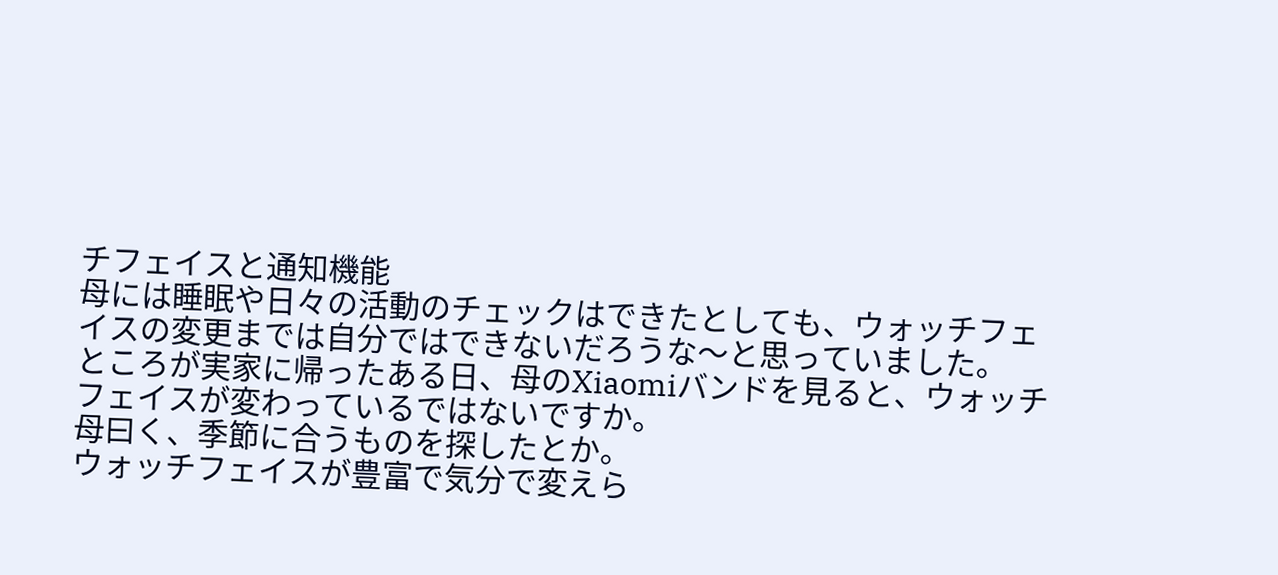チフェイスと通知機能
母には睡眠や日々の活動のチェックはできたとしても、ウォッチフェイスの変更までは自分ではできないだろうな〜と思っていました。
ところが実家に帰ったある日、母のXiaomiバンドを見ると、ウォッチフェイスが変わっているではないですか。
母曰く、季節に合うものを探したとか。
ウォッチフェイスが豊富で気分で変えら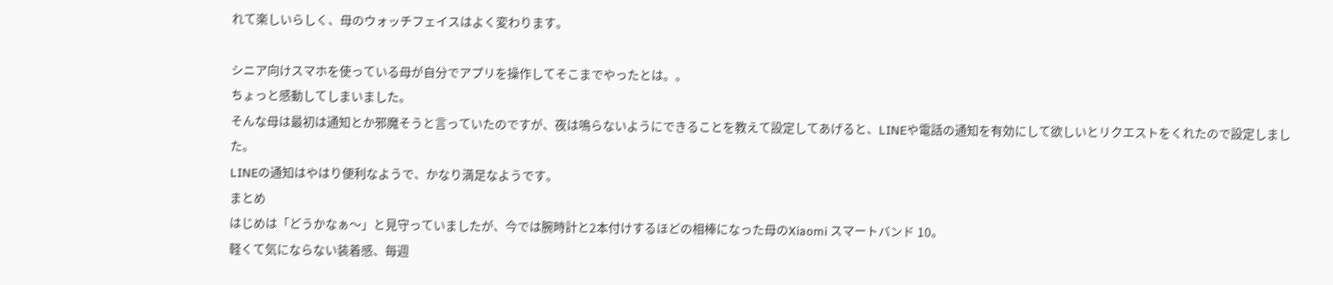れて楽しいらしく、母のウォッチフェイスはよく変わります。

シニア向けスマホを使っている母が自分でアプリを操作してそこまでやったとは。。
ちょっと感動してしまいました。
そんな母は最初は通知とか邪魔そうと言っていたのですが、夜は鳴らないようにできることを教えて設定してあげると、LINEや電話の通知を有効にして欲しいとリクエストをくれたので設定しました。
LINEの通知はやはり便利なようで、かなり満足なようです。
まとめ
はじめは「どうかなぁ〜」と見守っていましたが、今では腕時計と2本付けするほどの相棒になった母のXiaomi スマートバンド 10。
軽くて気にならない装着感、毎週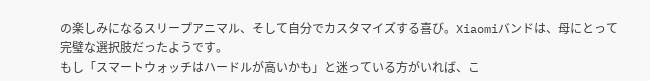の楽しみになるスリープアニマル、そして自分でカスタマイズする喜び。Xiaomiバンドは、母にとって完璧な選択肢だったようです。
もし「スマートウォッチはハードルが高いかも」と迷っている方がいれば、こ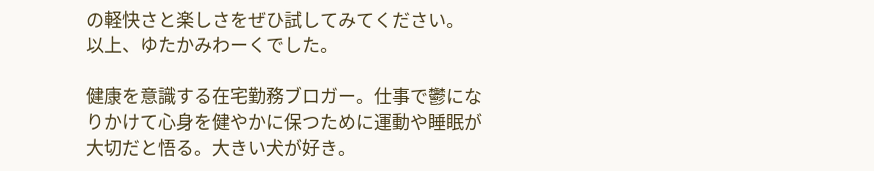の軽快さと楽しさをぜひ試してみてください。
以上、ゆたかみわーくでした。

健康を意識する在宅勤務ブロガー。仕事で鬱になりかけて心身を健やかに保つために運動や睡眠が大切だと悟る。大きい犬が好き。